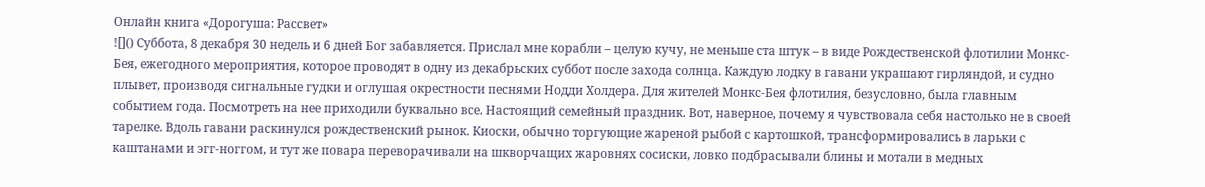Онлайн книга «Дорогуша: Рассвет»
![]() Суббота, 8 декабря 30 недель и 6 дней Бог забавляется. Прислал мне корабли – целую кучу, не меньше ста штук – в виде Рождественской флотилии Монкс-Бея, ежегодного мероприятия, которое проводят в одну из декабрьских суббот после захода солнца. Каждую лодку в гавани украшают гирляндой, и судно плывет, производя сигнальные гудки и оглушая окрестности песнями Нодди Холдера. Для жителей Монкс-Бея флотилия, безусловно, была главным событием года. Посмотреть на нее приходили буквально все. Настоящий семейный праздник. Вот, наверное, почему я чувствовала себя настолько не в своей тарелке. Вдоль гавани раскинулся рождественский рынок. Киоски, обычно торгующие жареной рыбой с картошкой, трансформировались в ларьки с каштанами и эгг-ноггом, и тут же повара переворачивали на шкворчащих жаровнях сосиски, ловко подбрасывали блины и мотали в медных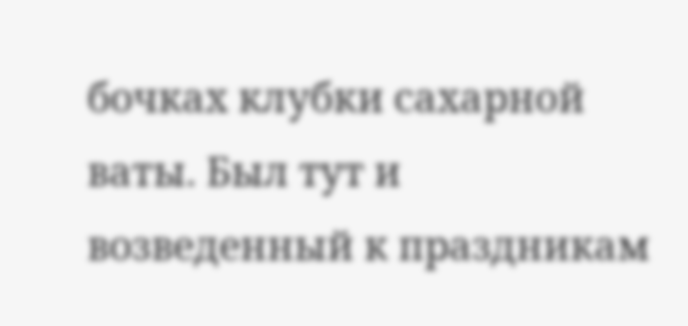бочках клубки сахарной ваты. Был тут и возведенный к праздникам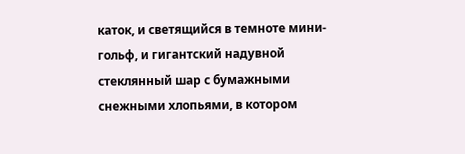каток, и светящийся в темноте мини-гольф, и гигантский надувной стеклянный шар с бумажными снежными хлопьями, в котором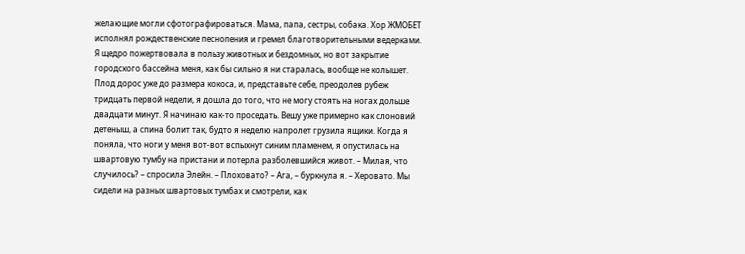желающие могли сфотографироваться. Мама, папа, сестры, собака. Хор ЖМОБЕТ исполнял рождественские песнопения и гремел благотворительными ведерками. Я щедро пожертвовала в пользу животных и бездомных, но вот закрытие городского бассейна меня, как бы сильно я ни старалась, вообще не колышет. Плод дорос уже до размера кокоса, и, представьте себе, преодолев рубеж тридцать первой недели, я дошла до того, что не могу стоять на ногах дольше двадцати минут. Я начинаю как-то проседать. Вешу уже примерно как слоновий детеныш, а спина болит так, будто я неделю напролет грузила ящики. Когда я поняла, что ноги у меня вот-вот вспыхнут синим пламенем, я опустилась на швартовую тумбу на пристани и потерла разболевшийся живот. – Милая, что случилось? – спросила Элейн. – Плоховато? – Ага, – буркнула я. – Херовато. Мы сидели на разных швартовых тумбах и смотрели, как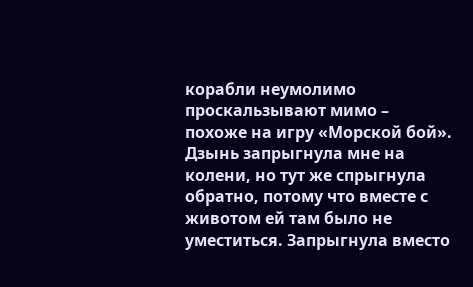корабли неумолимо проскальзывают мимо – похоже на игру «Морской бой». Дзынь запрыгнула мне на колени, но тут же спрыгнула обратно, потому что вместе с животом ей там было не уместиться. Запрыгнула вместо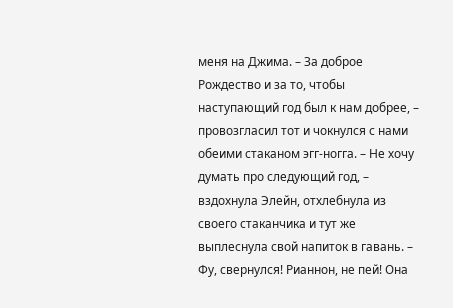меня на Джима. – За доброе Рождество и за то, чтобы наступающий год был к нам добрее, – провозгласил тот и чокнулся с нами обеими стаканом эгг-ногга. – Не хочу думать про следующий год, – вздохнула Элейн, отхлебнула из своего стаканчика и тут же выплеснула свой напиток в гавань. – Фу, свернулся! Рианнон, не пей! Она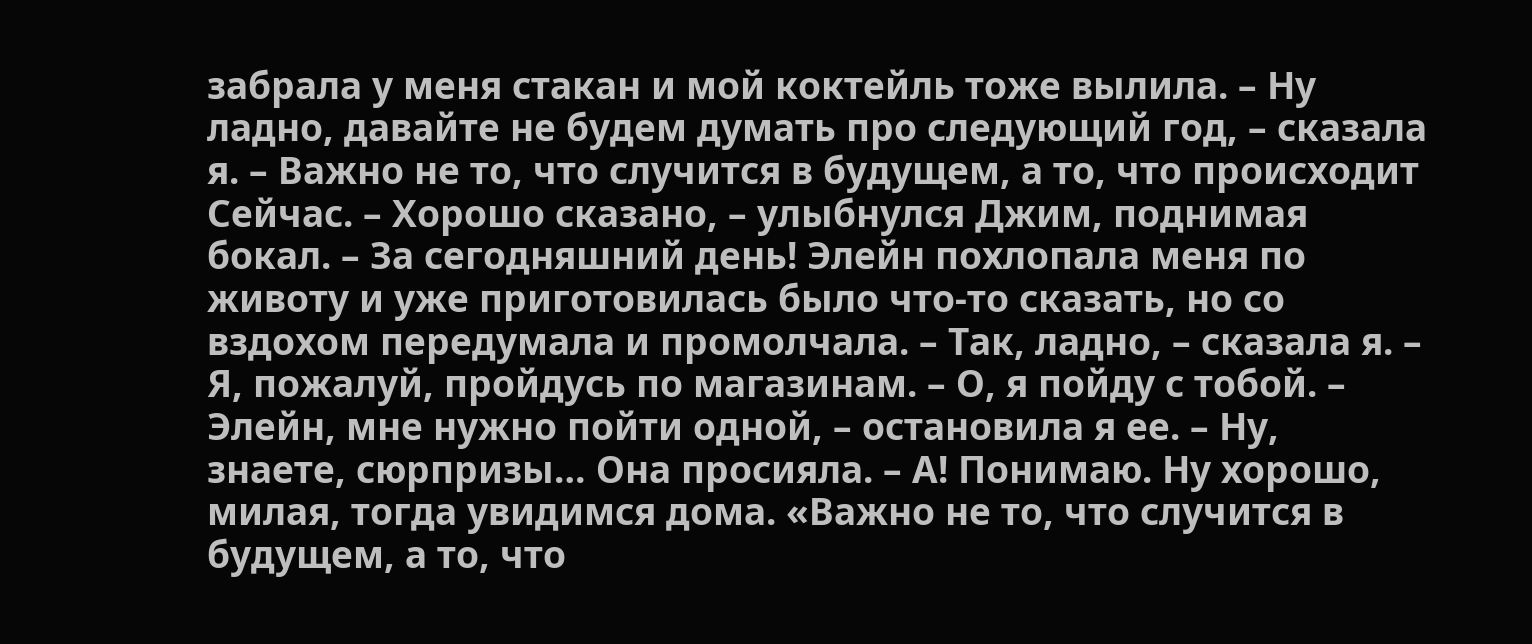забрала у меня стакан и мой коктейль тоже вылила. – Ну ладно, давайте не будем думать про следующий год, – сказала я. – Важно не то, что случится в будущем, а то, что происходит Сейчас. – Хорошо сказано, – улыбнулся Джим, поднимая бокал. – За сегодняшний день! Элейн похлопала меня по животу и уже приготовилась было что-то сказать, но со вздохом передумала и промолчала. – Так, ладно, – сказала я. – Я, пожалуй, пройдусь по магазинам. – О, я пойду с тобой. – Элейн, мне нужно пойти одной, – остановила я ее. – Ну, знаете, сюрпризы… Она просияла. – А! Понимаю. Ну хорошо, милая, тогда увидимся дома. «Важно не то, что случится в будущем, а то, что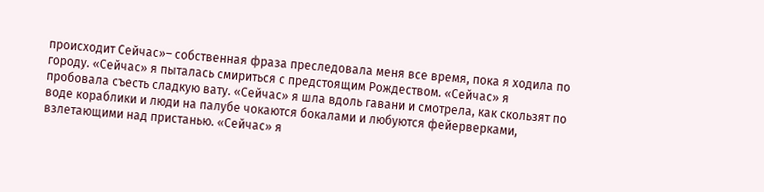происходит Сейчас»– собственная фраза преследовала меня все время, пока я ходила по городу. «Сейчас» я пыталась смириться с предстоящим Рождеством. «Сейчас» я пробовала съесть сладкую вату. «Сейчас» я шла вдоль гавани и смотрела, как скользят по воде кораблики и люди на палубе чокаются бокалами и любуются фейерверками, взлетающими над пристанью. «Сейчас» я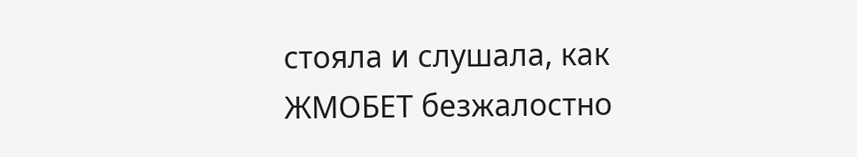стояла и слушала, как ЖМОБЕТ безжалостно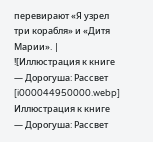перевирают «Я узрел три корабля» и «Дитя Марии». |
![Иллюстрация к книге — Дорогуша: Рассвет [i000044950000.webp] Иллюстрация к книге — Дорогуша: Рассвет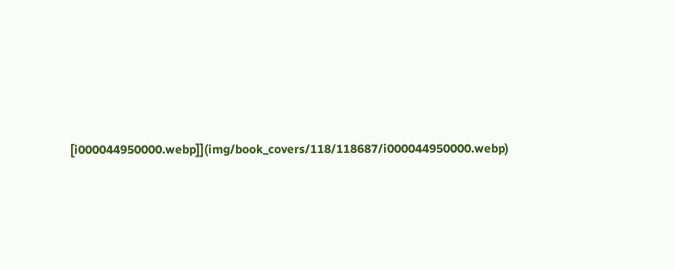[i000044950000.webp]](img/book_covers/118/118687/i000044950000.webp)